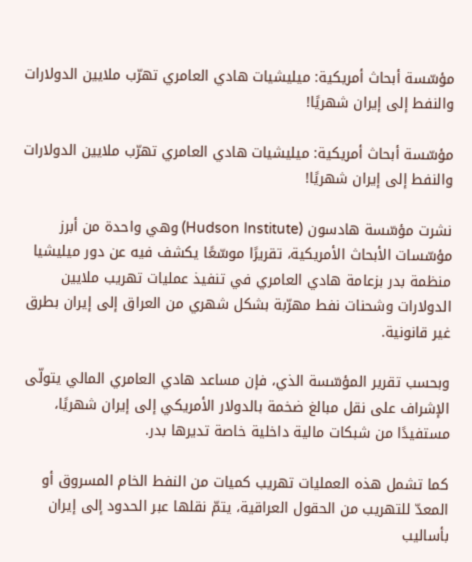مؤسّسة أبحاث أمريكية: ميليشيات هادي العامري تهرّب ملايين الدولارات والنفط إلى إيران شهريًا!

مؤسّسة أبحاث أمريكية: ميليشيات هادي العامري تهرّب ملايين الدولارات والنفط إلى إيران شهريًا!

نشرت مؤسّسة هادسون (Hudson Institute) وهي واحدة من أبرز مؤسّسات الأبحاث الأمريكية، تقريرًا موسّعًا يكشف فيه عن دور ميليشيا منظمة بدر بزعامة هادي العامري في تنفيذ عمليات تهريب ملايين الدولارات وشحنات نفط مهرّبة بشكل شهري من العراق إلى إيران بطرق غير قانونية.

وبحسب تقرير المؤسّسة الذي، فإن مساعد هادي العامري المالي يتولّى الإشراف على نقل مبالغ ضخمة بالدولار الأمريكي إلى إيران شهريًا، مستفيدًا من شبكات مالية داخلية خاصة تديرها بدر.

كما تشمل هذه العمليات تهريب كميات من النفط الخام المسروق أو المعدّ للتهريب من الحقول العراقية، يتمّ نقلها عبر الحدود إلى إيران بأساليب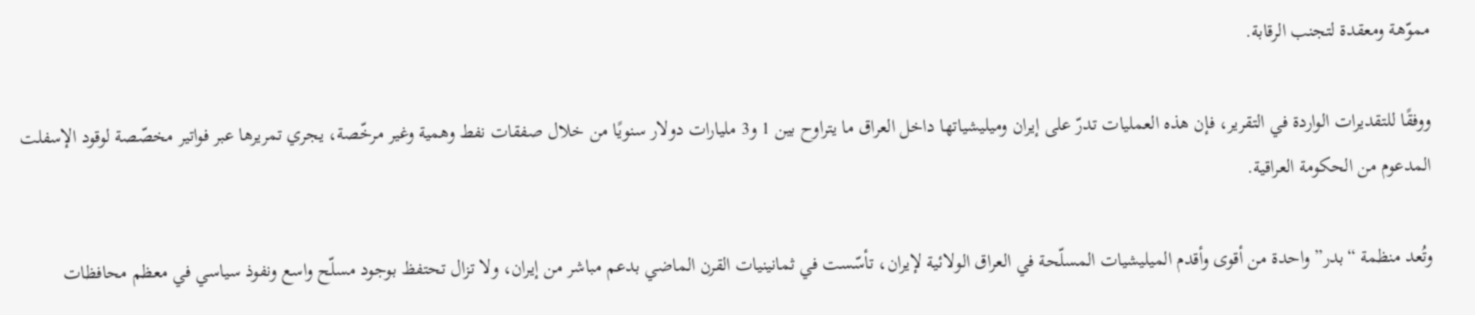مموّهة ومعقدة لتجنب الرقابة.

ووفقًا للتقديرات الواردة في التقرير، فإن هذه العمليات تدرّ على إيران وميليشياتها داخل العراق ما يتراوح بين 1 و3 مليارات دولار سنويًا من خلال صفقات نفط وهمية وغير مرخّصة، يجري تمريرها عبر فواتير مخصّصة لوقود الإسفلت المدعوم من الحكومة العراقية.

وتُعد منظمة “بدر” واحدة من أقوى وأقدم الميليشيات المسلّحة في العراق الولائية لإيران، تأسّست في ثمانينيات القرن الماضي بدعم مباشر من إيران، ولا تزال تحتفظ بوجود مسلّح واسع ونفوذ سياسي في معظم محافظات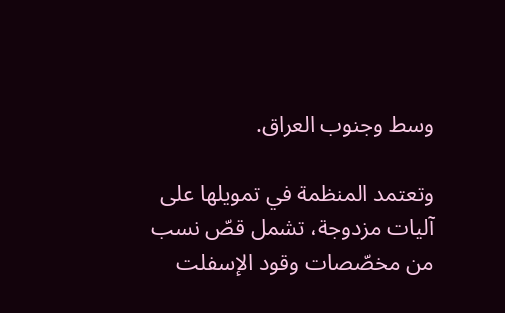وسط وجنوب العراق.

وتعتمد المنظمة في تمويلها على آليات مزدوجة، تشمل قصّ نسب من مخصّصات وقود الإسفلت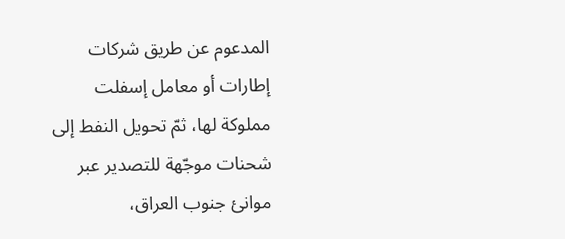المدعوم عن طريق شركات إطارات أو معامل إسفلت مملوكة لها، ثمّ تحويل النفط إلى شحنات موجّهة للتصدير عبر موانئ جنوب العراق،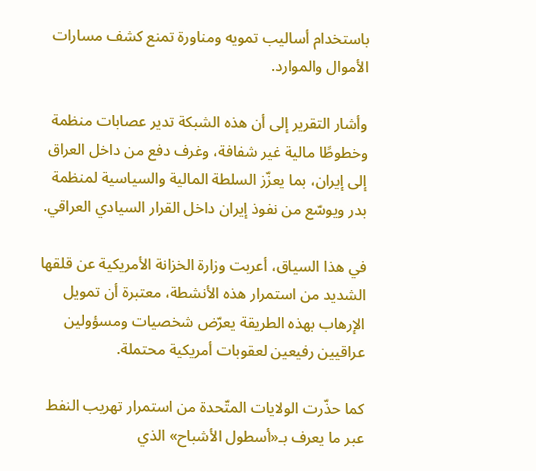باستخدام أساليب تمويه ومناورة تمنع كشف مسارات الأموال والموارد.

وأشار التقرير إلى أن هذه الشبكة تدير عصابات منظمة وخطوطًا مالية غير شفافة، وغرف دفع من داخل العراق إلى إيران، بما يعزّز السلطة المالية والسياسية لمنظمة بدر ويوسّع من نفوذ إيران داخل القرار السيادي العراقي.

في هذا السياق، أعربت وزارة الخزانة الأمريكية عن قلقها الشديد من استمرار هذه الأنشطة، معتبرة أن تمويل الإرهاب بهذه الطريقة يعرّض شخصيات ومسؤولين عراقيين رفيعين لعقوبات أمريكية محتملة.

كما حذّرت الولايات المتّحدة من استمرار تهريب النفط عبر ما يعرف بـ«أسطول الأشباح» الذي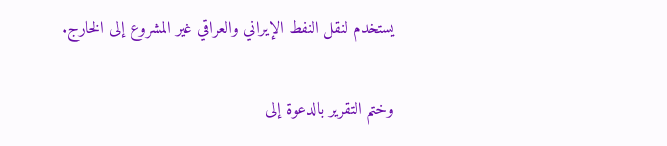يستخدم لنقل النفط الإيراني والعراقي غير المشروع إلى الخارج.

وختم التقرير بالدعوة إلى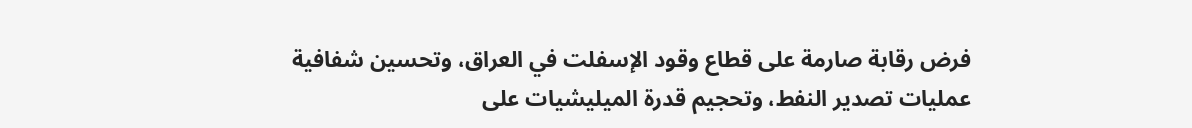فرض رقابة صارمة على قطاع وقود الإسفلت في العراق، وتحسين شفافية عمليات تصدير النفط، وتحجيم قدرة الميليشيات على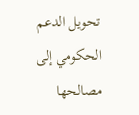تحويل الدعم الحكومي إلى مصالحها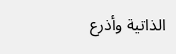الذاتية وأذرع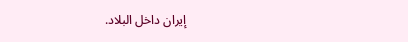إيران داخل البلاد.